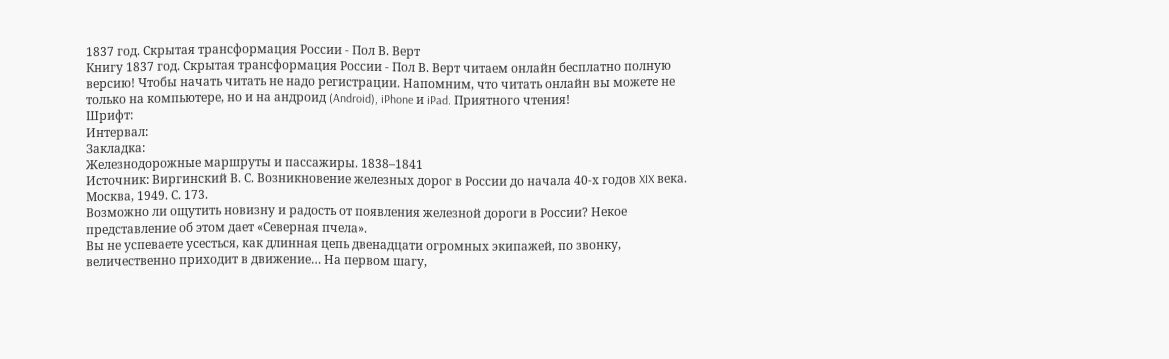1837 год. Скрытая трансформация России - Пол В. Верт
Книгу 1837 год. Скрытая трансформация России - Пол В. Верт читаем онлайн бесплатно полную версию! Чтобы начать читать не надо регистрации. Напомним, что читать онлайн вы можете не только на компьютере, но и на андроид (Android), iPhone и iPad. Приятного чтения!
Шрифт:
Интервал:
Закладка:
Железнодорожные маршруты и пассажиры. 1838–1841
Источник: Виргинский В. С. Возникновение железных дорог в России до начала 40‑х годов XIX века. Москва, 1949. С. 173.
Возможно ли ощутить новизну и радость от появления железной дороги в России? Некое представление об этом дает «Северная пчела».
Вы не успеваете усесться, как длинная цепь двенадцати огромных экипажей, по звонку, величественно приходит в движение… На первом шагу,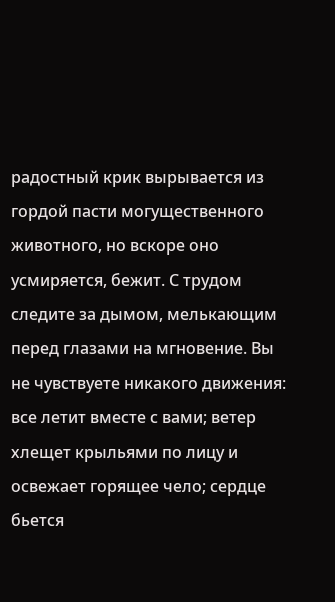радостный крик вырывается из гордой пасти могущественного животного, но вскоре оно усмиряется, бежит. С трудом следите за дымом, мелькающим перед глазами на мгновение. Вы не чувствуете никакого движения: все летит вместе с вами; ветер хлещет крыльями по лицу и освежает горящее чело; сердце бьется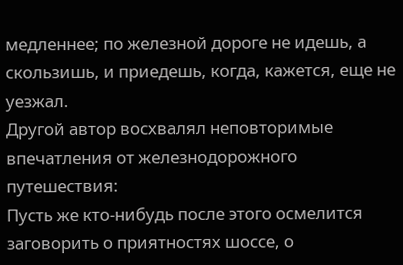медленнее; по железной дороге не идешь, а скользишь, и приедешь, когда, кажется, еще не уезжал.
Другой автор восхвалял неповторимые впечатления от железнодорожного путешествия:
Пусть же кто-нибудь после этого осмелится заговорить о приятностях шоссе, о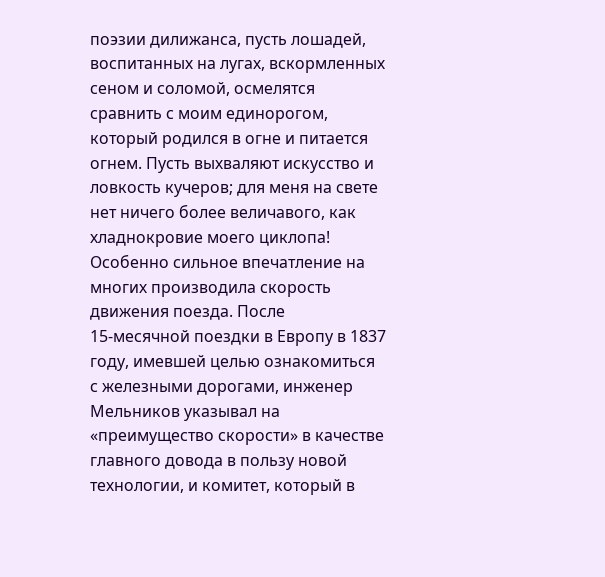поэзии дилижанса, пусть лошадей, воспитанных на лугах, вскормленных сеном и соломой, осмелятся сравнить с моим единорогом, который родился в огне и питается огнем. Пусть выхваляют искусство и ловкость кучеров; для меня на свете нет ничего более величавого, как хладнокровие моего циклопа!
Особенно сильное впечатление на многих производила скорость движения поезда. После 15‑месячной поездки в Европу в 1837 году, имевшей целью ознакомиться с железными дорогами, инженер Мельников указывал на «преимущество скорости» в качестве главного довода в пользу новой технологии, и комитет, который в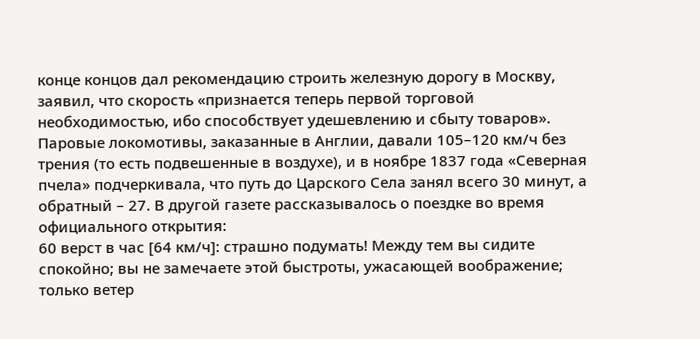конце концов дал рекомендацию строить железную дорогу в Москву, заявил, что скорость «признается теперь первой торговой необходимостью, ибо способствует удешевлению и сбыту товаров». Паровые локомотивы, заказанные в Англии, давали 105–120 км/ч без трения (то есть подвешенные в воздухе), и в ноябре 1837 года «Северная пчела» подчеркивала, что путь до Царского Села занял всего 30 минут, а обратный – 27. В другой газете рассказывалось о поездке во время официального открытия:
60 верст в час [64 км/ч]: страшно подумать! Между тем вы сидите спокойно; вы не замечаете этой быстроты, ужасающей воображение; только ветер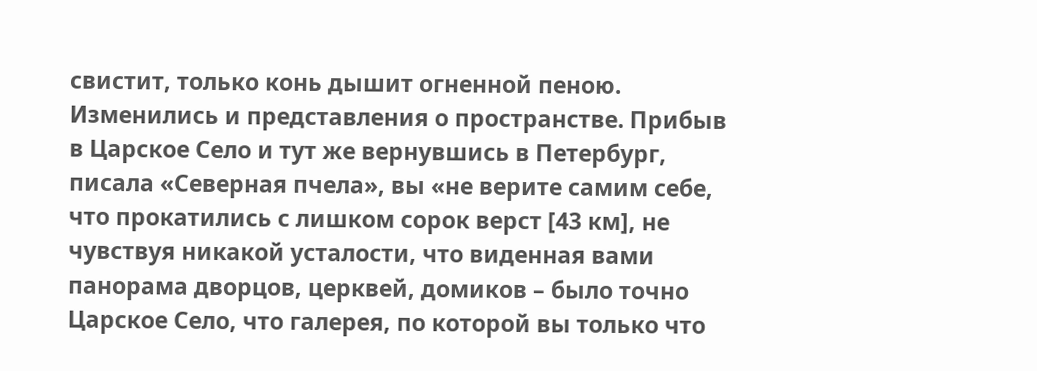свистит, только конь дышит огненной пеною.
Изменились и представления о пространстве. Прибыв в Царское Село и тут же вернувшись в Петербург, писала «Северная пчела», вы «не верите самим себе, что прокатились с лишком сорок верст [43 км], не чувствуя никакой усталости, что виденная вами панорама дворцов, церквей, домиков – было точно Царское Село, что галерея, по которой вы только что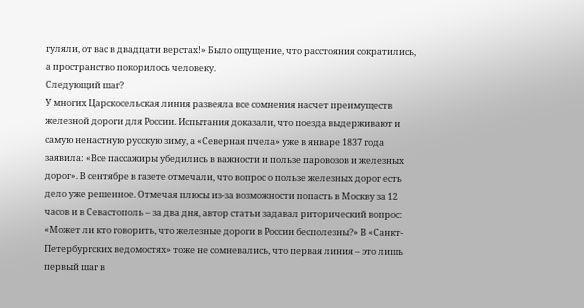гуляли, от вас в двадцати верстах!» Было ощущение, что расстояния сократились, а пространство покорилось человеку.
Следующий шаг?
У многих Царскосельская линия развеяла все сомнения насчет преимуществ железной дороги для России. Испытания доказали, что поезда выдерживают и самую ненастную русскую зиму, а «Северная пчела» уже в январе 1837 года заявила: «Все пассажиры убедились в важности и пользе паровозов и железных дорог». В сентябре в газете отмечали, что вопрос о пользе железных дорог есть дело уже решенное. Отмечая плюсы из‑за возможности попасть в Москву за 12 часов и в Севастополь – за два дня, автор статьи задавал риторический вопрос: «Может ли кто говорить, что железные дороги в России бесполезны?» В «Санкт-Петербургских ведомостях» тоже не сомневались, что первая линия – это лишь первый шаг в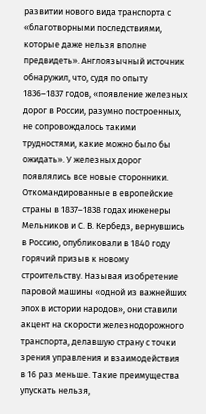развитии нового вида транспорта с «благотворными последствиями, которые даже нельзя вполне предвидеть». Англоязычный источник обнаружил, что, судя по опыту 1836–1837 годов, «появление железных дорог в России, разумно построенных, не сопровождалось такими трудностями, какие можно было бы ожидать». У железных дорог появлялись все новые сторонники. Откомандированные в европейские страны в 1837–1838 годах инженеры Мельников и С. В. Кербедз, вернувшись в Россию, опубликовали в 1840 году горячий призыв к новому строительству. Называя изобретение паровой машины «одной из важнейших эпох в истории народов», они ставили акцент на скорости железнодорожного транспорта, делавшую страну с точки зрения управления и взаимодействия в 16 раз меньше. Такие преимущества упускать нельзя,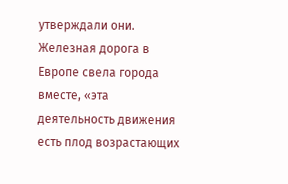утверждали они. Железная дорога в Европе свела города вместе, «эта деятельность движения есть плод возрастающих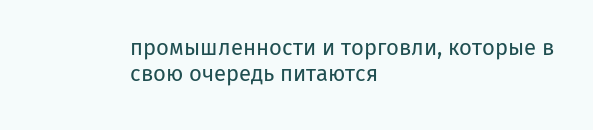промышленности и торговли, которые в свою очередь питаются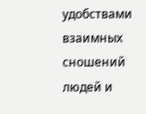удобствами взаимных сношений людей и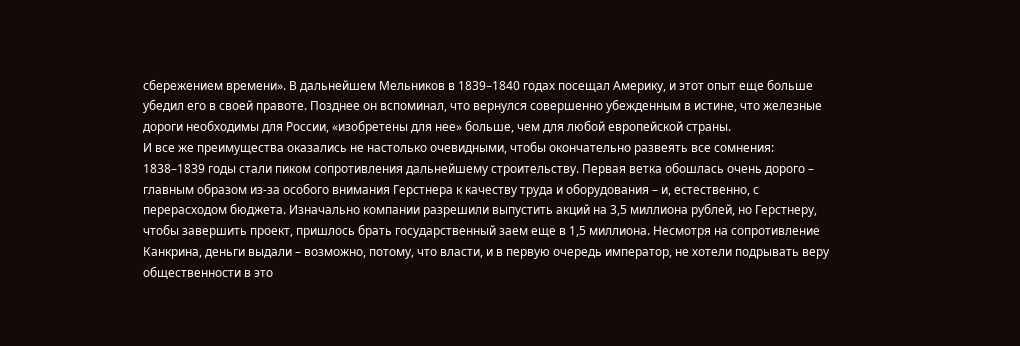сбережением времени». В дальнейшем Мельников в 1839–1840 годах посещал Америку, и этот опыт еще больше убедил его в своей правоте. Позднее он вспоминал, что вернулся совершенно убежденным в истине, что железные дороги необходимы для России, «изобретены для нее» больше, чем для любой европейской страны.
И все же преимущества оказались не настолько очевидными, чтобы окончательно развеять все сомнения: 1838–1839 годы стали пиком сопротивления дальнейшему строительству. Первая ветка обошлась очень дорого – главным образом из‑за особого внимания Герстнера к качеству труда и оборудования – и, естественно, с перерасходом бюджета. Изначально компании разрешили выпустить акций на 3,5 миллиона рублей, но Герстнеру, чтобы завершить проект, пришлось брать государственный заем еще в 1,5 миллиона. Несмотря на сопротивление Канкрина, деньги выдали – возможно, потому, что власти, и в первую очередь император, не хотели подрывать веру общественности в это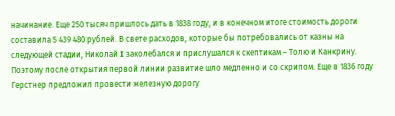начинание. Еще 250 тысяч пришлось дать в 1838 году, и в конечном итоге стоимость дороги составила 5 439 480 рублей. В свете расходов, которые бы потребовались от казны на следующей стадии, Николай I заколебался и прислушался к скептикам – Толю и Канкрину.
Поэтому после открытия первой линии развитие шло медленно и со скрипом. Еще в 1836 году Герстнер предложил провести железную дорогу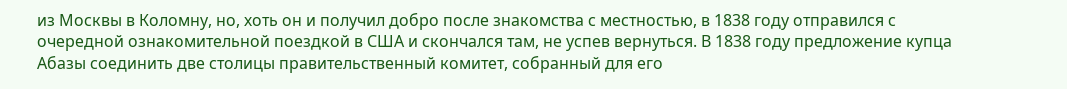из Москвы в Коломну, но, хоть он и получил добро после знакомства с местностью, в 1838 году отправился с очередной ознакомительной поездкой в США и скончался там, не успев вернуться. В 1838 году предложение купца Абазы соединить две столицы правительственный комитет, собранный для его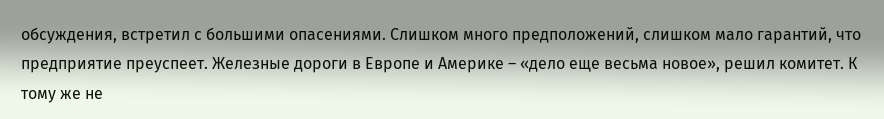обсуждения, встретил с большими опасениями. Слишком много предположений, слишком мало гарантий, что предприятие преуспеет. Железные дороги в Европе и Америке – «дело еще весьма новое», решил комитет. К тому же не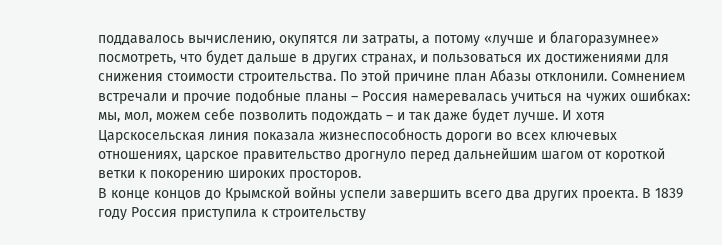поддавалось вычислению, окупятся ли затраты, а потому «лучше и благоразумнее» посмотреть, что будет дальше в других странах, и пользоваться их достижениями для снижения стоимости строительства. По этой причине план Абазы отклонили. Сомнением встречали и прочие подобные планы – Россия намеревалась учиться на чужих ошибках: мы, мол, можем себе позволить подождать – и так даже будет лучше. И хотя Царскосельская линия показала жизнеспособность дороги во всех ключевых отношениях, царское правительство дрогнуло перед дальнейшим шагом от короткой ветки к покорению широких просторов.
В конце концов до Крымской войны успели завершить всего два других проекта. В 1839 году Россия приступила к строительству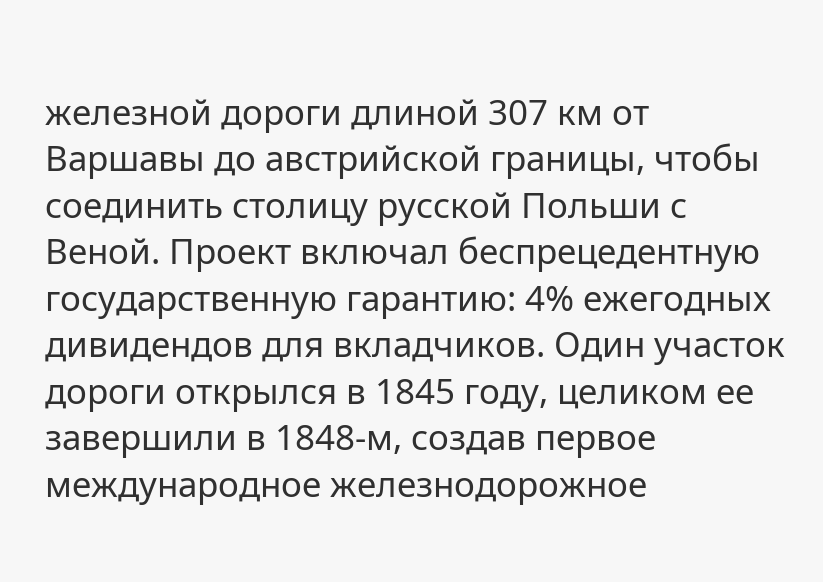железной дороги длиной 307 км от Варшавы до австрийской границы, чтобы соединить столицу русской Польши с Веной. Проект включал беспрецедентную государственную гарантию: 4% ежегодных дивидендов для вкладчиков. Один участок дороги открылся в 1845 году, целиком ее завершили в 1848‑м, создав первое международное железнодорожное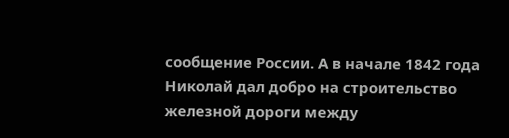сообщение России. А в начале 1842 года Николай дал добро на строительство железной дороги между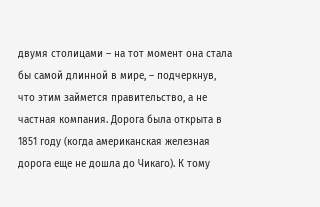двумя столицами – на тот момент она стала бы самой длинной в мире, – подчеркнув, что этим займется правительство, а не частная компания. Дорога была открыта в 1851 году (когда американская железная дорога еще не дошла до Чикаго). К тому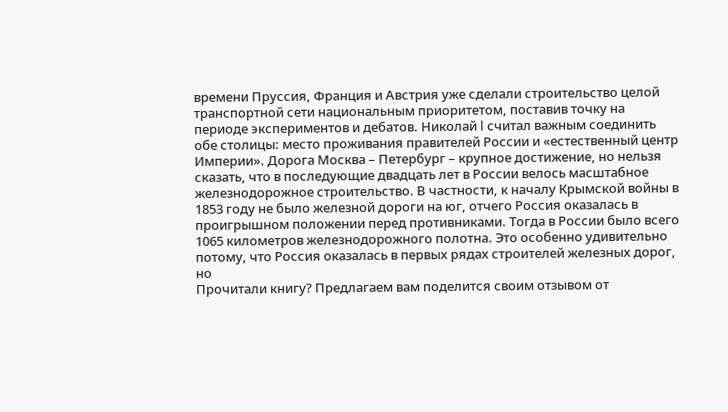времени Пруссия, Франция и Австрия уже сделали строительство целой транспортной сети национальным приоритетом, поставив точку на периоде экспериментов и дебатов. Николай I считал важным соединить обе столицы: место проживания правителей России и «естественный центр Империи». Дорога Москва – Петербург – крупное достижение, но нельзя сказать, что в последующие двадцать лет в России велось масштабное железнодорожное строительство. В частности, к началу Крымской войны в 1853 году не было железной дороги на юг, отчего Россия оказалась в проигрышном положении перед противниками. Тогда в России было всего 1065 километров железнодорожного полотна. Это особенно удивительно потому, что Россия оказалась в первых рядах строителей железных дорог, но
Прочитали книгу? Предлагаем вам поделится своим отзывом от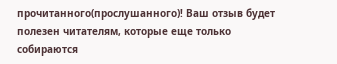прочитанного(прослушанного)! Ваш отзыв будет полезен читателям, которые еще только собираются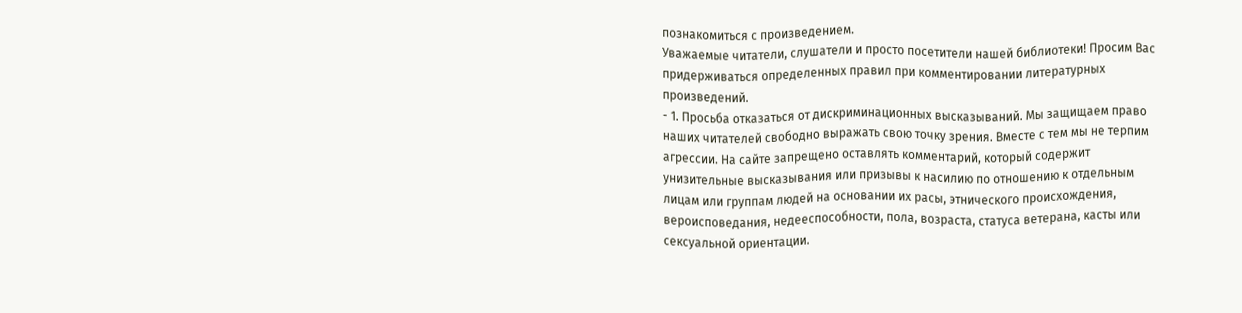познакомиться с произведением.
Уважаемые читатели, слушатели и просто посетители нашей библиотеки! Просим Вас придерживаться определенных правил при комментировании литературных произведений.
- 1. Просьба отказаться от дискриминационных высказываний. Мы защищаем право наших читателей свободно выражать свою точку зрения. Вместе с тем мы не терпим агрессии. На сайте запрещено оставлять комментарий, который содержит унизительные высказывания или призывы к насилию по отношению к отдельным лицам или группам людей на основании их расы, этнического происхождения, вероисповедания, недееспособности, пола, возраста, статуса ветерана, касты или сексуальной ориентации.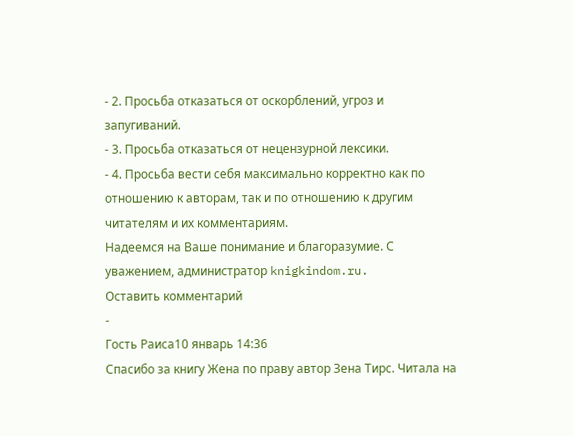- 2. Просьба отказаться от оскорблений, угроз и запугиваний.
- 3. Просьба отказаться от нецензурной лексики.
- 4. Просьба вести себя максимально корректно как по отношению к авторам, так и по отношению к другим читателям и их комментариям.
Надеемся на Ваше понимание и благоразумие. С уважением, администратор knigkindom.ru.
Оставить комментарий
-
Гость Раиса10 январь 14:36
Спасибо за книгу Жена по праву автор Зена Тирс. Читала на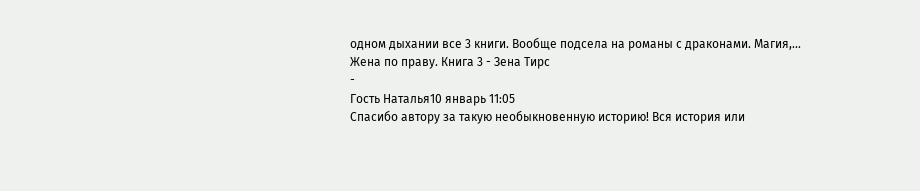одном дыхании все 3 книги. Вообще подсела на романы с драконами. Магия,...
Жена по праву. Книга 3 - Зена Тирс
-
Гость Наталья10 январь 11:05
Спасибо автору за такую необыкновенную историю! Вся история или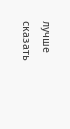лучше сказать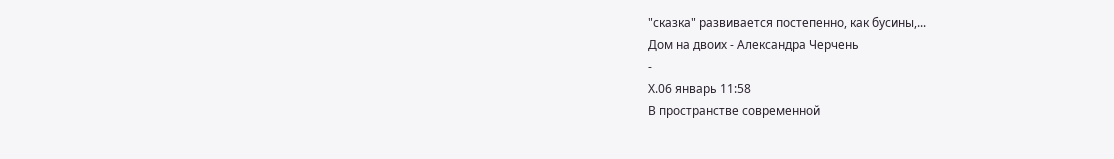"сказка" развивается постепенно, как бусины,...
Дом на двоих - Александра Черчень
-
X.06 январь 11:58
В пространстве современной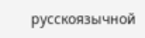русскоязычной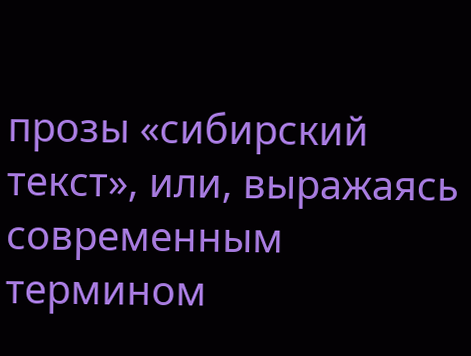прозы «сибирский текст», или, выражаясь современным термином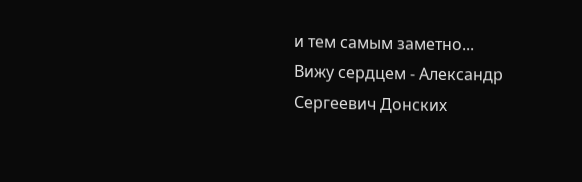и тем самым заметно...
Вижу сердцем - Александр Сергеевич Донских